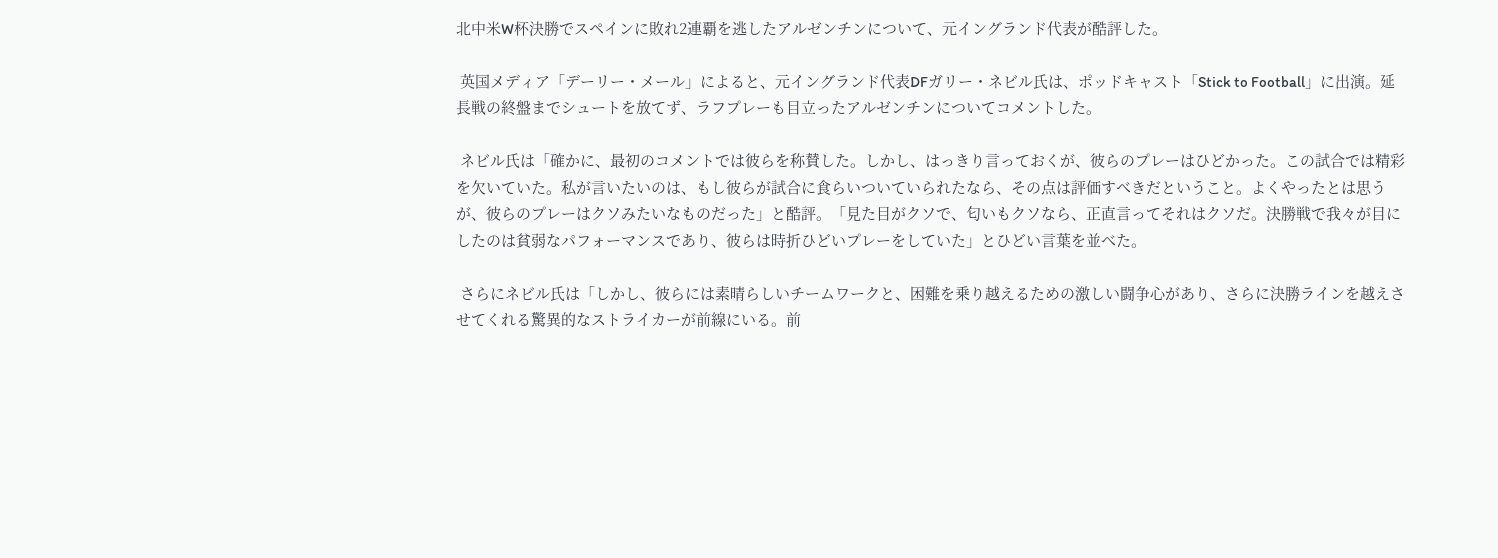北中米W杯決勝でスペインに敗れ2連覇を逃したアルゼンチンについて、元イングランド代表が酷評した。

 英国メディア「デーリー・メール」によると、元イングランド代表DFガリー・ネビル氏は、ポッドキャスト「Stick to Football」に出演。延長戦の終盤までシュートを放てず、ラフプレーも目立ったアルゼンチンについてコメントした。

 ネビル氏は「確かに、最初のコメントでは彼らを称賛した。しかし、はっきり言っておくが、彼らのプレーはひどかった。この試合では精彩を欠いていた。私が言いたいのは、もし彼らが試合に食らいついていられたなら、その点は評価すべきだということ。よくやったとは思うが、彼らのプレーはクソみたいなものだった」と酷評。「見た目がクソで、匂いもクソなら、正直言ってそれはクソだ。決勝戦で我々が目にしたのは貧弱なパフォーマンスであり、彼らは時折ひどいプレーをしていた」とひどい言葉を並べた。

 さらにネビル氏は「しかし、彼らには素晴らしいチームワークと、困難を乗り越えるための激しい闘争心があり、さらに決勝ラインを越えさせてくれる驚異的なストライカーが前線にいる。前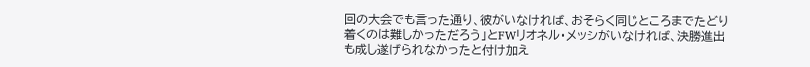回の大会でも言った通り、彼がいなければ、おそらく同じところまでたどり着くのは難しかっただろう」とFWリオネル・メッシがいなければ、決勝進出も成し遂げられなかったと付け加え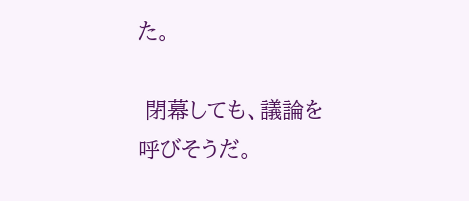た。

 閉幕しても、議論を呼びそうだ。